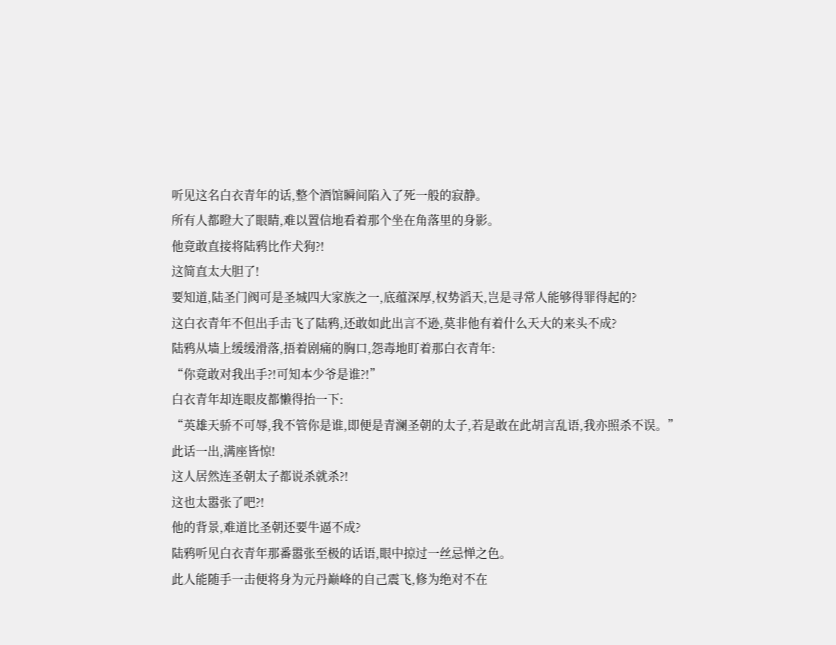听见这名白衣青年的话,整个酒馆瞬间陷入了死一般的寂静。
所有人都瞪大了眼睛,难以置信地看着那个坐在角落里的身影。
他竟敢直接将陆鸦比作犬狗?!
这简直太大胆了!
要知道,陆圣门阀可是圣城四大家族之一,底蕴深厚,权势滔天,岂是寻常人能够得罪得起的?
这白衣青年不但出手击飞了陆鸦,还敢如此出言不逊,莫非他有着什么天大的来头不成?
陆鸦从墙上缓缓滑落,捂着剧痛的胸口,怨毒地盯着那白衣青年:
“你竟敢对我出手?!可知本少爷是谁?!”
白衣青年却连眼皮都懒得抬一下:
“英雄天骄不可辱,我不管你是谁,即便是青澜圣朝的太子,若是敢在此胡言乱语,我亦照杀不误。”
此话一出,满座皆惊!
这人居然连圣朝太子都说杀就杀?!
这也太嚣张了吧?!
他的背景,难道比圣朝还要牛逼不成?
陆鸦听见白衣青年那番嚣张至极的话语,眼中掠过一丝忌惮之色。
此人能随手一击便将身为元丹巅峰的自己震飞,修为绝对不在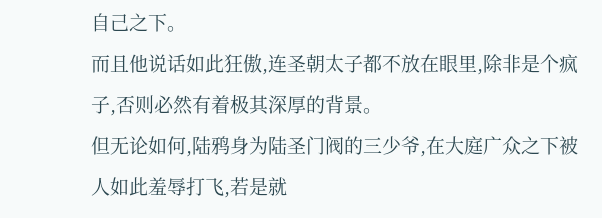自己之下。
而且他说话如此狂傲,连圣朝太子都不放在眼里,除非是个疯子,否则必然有着极其深厚的背景。
但无论如何,陆鸦身为陆圣门阀的三少爷,在大庭广众之下被人如此羞辱打飞,若是就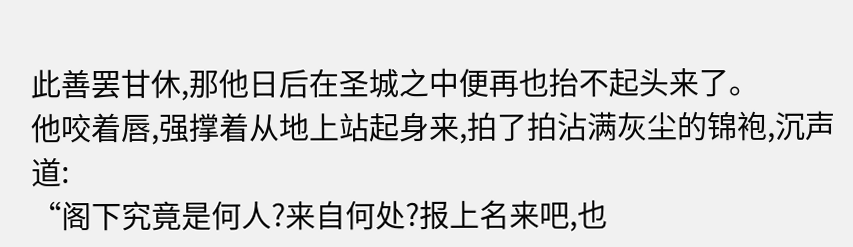此善罢甘休,那他日后在圣城之中便再也抬不起头来了。
他咬着唇,强撑着从地上站起身来,拍了拍沾满灰尘的锦袍,沉声道:
“阁下究竟是何人?来自何处?报上名来吧,也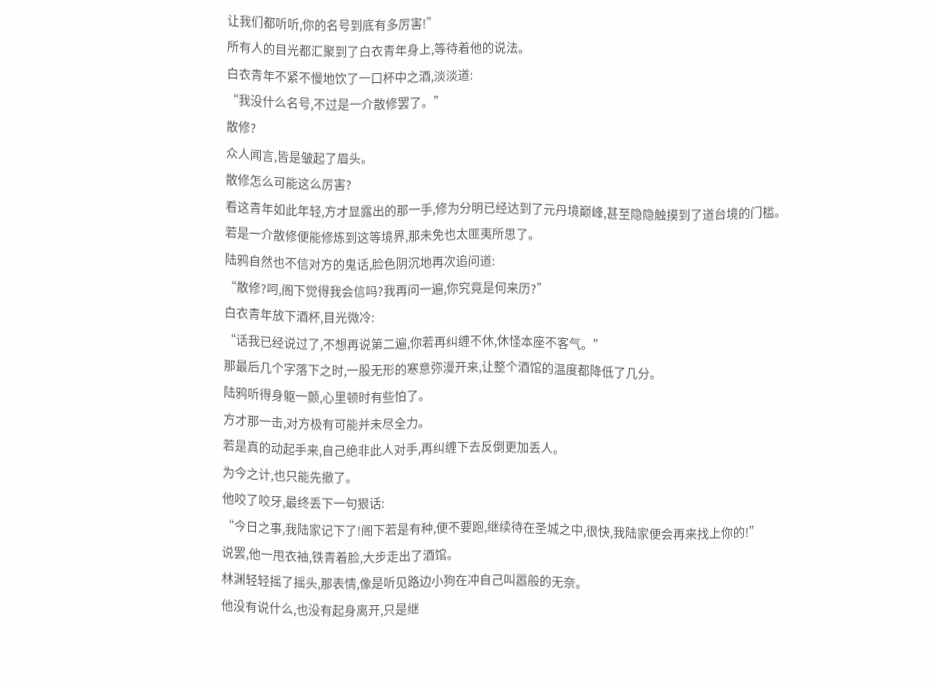让我们都听听,你的名号到底有多厉害!”
所有人的目光都汇聚到了白衣青年身上,等待着他的说法。
白衣青年不紧不慢地饮了一口杯中之酒,淡淡道:
“我没什么名号,不过是一介散修罢了。”
散修?
众人闻言,皆是皱起了眉头。
散修怎么可能这么厉害?
看这青年如此年轻,方才显露出的那一手,修为分明已经达到了元丹境巅峰,甚至隐隐触摸到了道台境的门槛。
若是一介散修便能修炼到这等境界,那未免也太匪夷所思了。
陆鸦自然也不信对方的鬼话,脸色阴沉地再次追问道:
“散修?呵,阁下觉得我会信吗?我再问一遍,你究竟是何来历?”
白衣青年放下酒杯,目光微冷:
“话我已经说过了,不想再说第二遍,你若再纠缠不休,休怪本座不客气。”
那最后几个字落下之时,一股无形的寒意弥漫开来,让整个酒馆的温度都降低了几分。
陆鸦听得身躯一颤,心里顿时有些怕了。
方才那一击,对方极有可能并未尽全力。
若是真的动起手来,自己绝非此人对手,再纠缠下去反倒更加丢人。
为今之计,也只能先撤了。
他咬了咬牙,最终丢下一句狠话:
“今日之事,我陆家记下了!阁下若是有种,便不要跑,继续待在圣城之中,很快,我陆家便会再来找上你的!”
说罢,他一甩衣袖,铁青着脸,大步走出了酒馆。
林渊轻轻摇了摇头,那表情,像是听见路边小狗在冲自己叫嚣般的无奈。
他没有说什么,也没有起身离开,只是继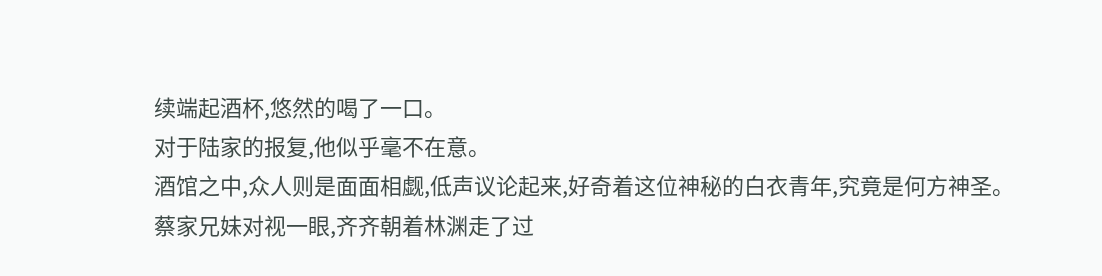续端起酒杯,悠然的喝了一口。
对于陆家的报复,他似乎毫不在意。
酒馆之中,众人则是面面相觑,低声议论起来,好奇着这位神秘的白衣青年,究竟是何方神圣。
蔡家兄妹对视一眼,齐齐朝着林渊走了过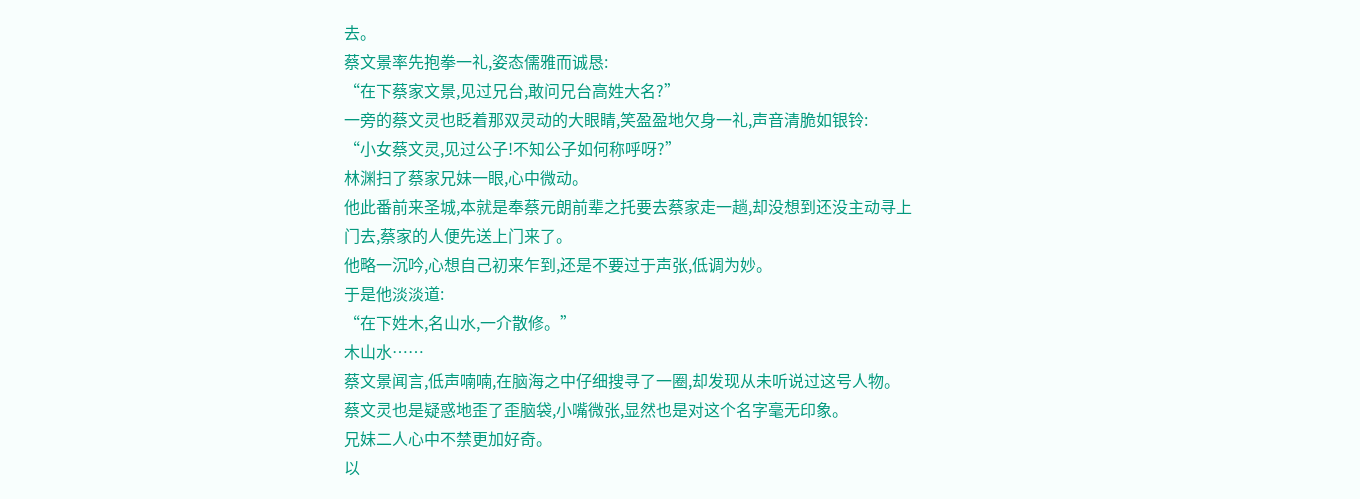去。
蔡文景率先抱拳一礼,姿态儒雅而诚恳:
“在下蔡家文景,见过兄台,敢问兄台高姓大名?”
一旁的蔡文灵也眨着那双灵动的大眼睛,笑盈盈地欠身一礼,声音清脆如银铃:
“小女蔡文灵,见过公子!不知公子如何称呼呀?”
林渊扫了蔡家兄妹一眼,心中微动。
他此番前来圣城,本就是奉蔡元朗前辈之托要去蔡家走一趟,却没想到还没主动寻上门去,蔡家的人便先送上门来了。
他略一沉吟,心想自己初来乍到,还是不要过于声张,低调为妙。
于是他淡淡道:
“在下姓木,名山水,一介散修。”
木山水……
蔡文景闻言,低声喃喃,在脑海之中仔细搜寻了一圈,却发现从未听说过这号人物。
蔡文灵也是疑惑地歪了歪脑袋,小嘴微张,显然也是对这个名字毫无印象。
兄妹二人心中不禁更加好奇。
以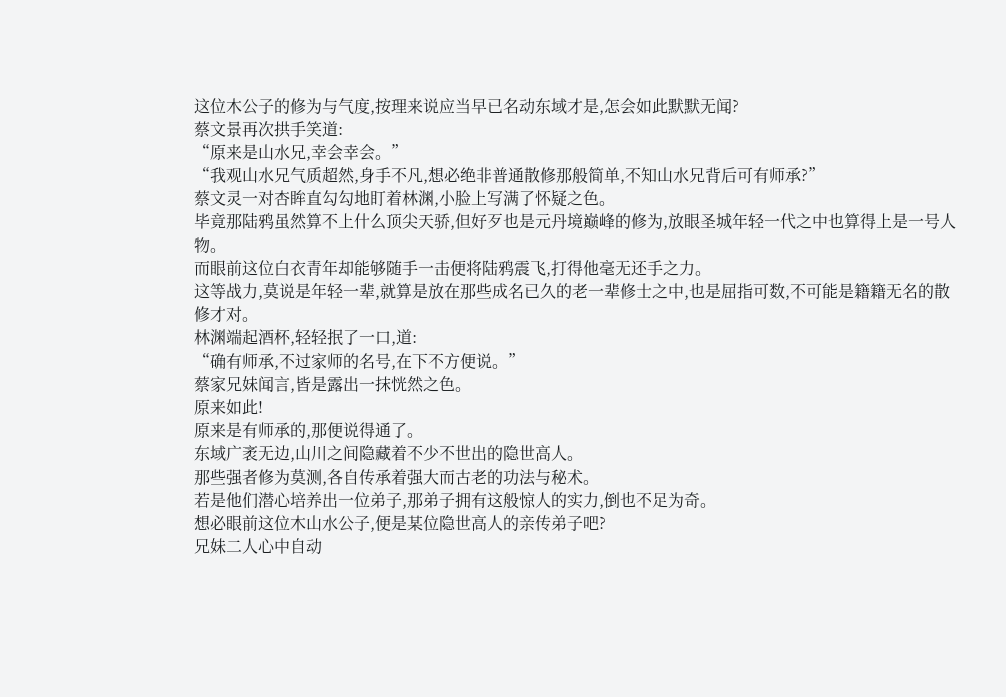这位木公子的修为与气度,按理来说应当早已名动东域才是,怎会如此默默无闻?
蔡文景再次拱手笑道:
“原来是山水兄,幸会幸会。”
“我观山水兄气质超然,身手不凡,想必绝非普通散修那般简单,不知山水兄背后可有师承?”
蔡文灵一对杏眸直勾勾地盯着林渊,小脸上写满了怀疑之色。
毕竟那陆鸦虽然算不上什么顶尖天骄,但好歹也是元丹境巅峰的修为,放眼圣城年轻一代之中也算得上是一号人物。
而眼前这位白衣青年却能够随手一击便将陆鸦震飞,打得他毫无还手之力。
这等战力,莫说是年轻一辈,就算是放在那些成名已久的老一辈修士之中,也是屈指可数,不可能是籍籍无名的散修才对。
林渊端起酒杯,轻轻抿了一口,道:
“确有师承,不过家师的名号,在下不方便说。”
蔡家兄妹闻言,皆是露出一抹恍然之色。
原来如此!
原来是有师承的,那便说得通了。
东域广袤无边,山川之间隐藏着不少不世出的隐世高人。
那些强者修为莫测,各自传承着强大而古老的功法与秘术。
若是他们潜心培养出一位弟子,那弟子拥有这般惊人的实力,倒也不足为奇。
想必眼前这位木山水公子,便是某位隐世高人的亲传弟子吧?
兄妹二人心中自动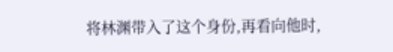将林渊带入了这个身份,再看向他时,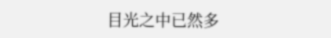目光之中已然多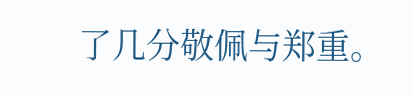了几分敬佩与郑重。